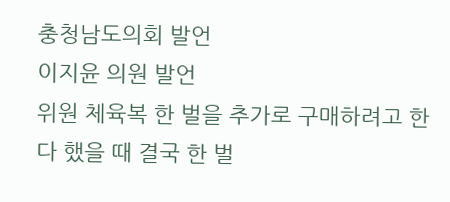충청남도의회 발언
이지윤 의원 발언
위원 체육복 한 벌을 추가로 구매하려고 한다 했을 때 결국 한 벌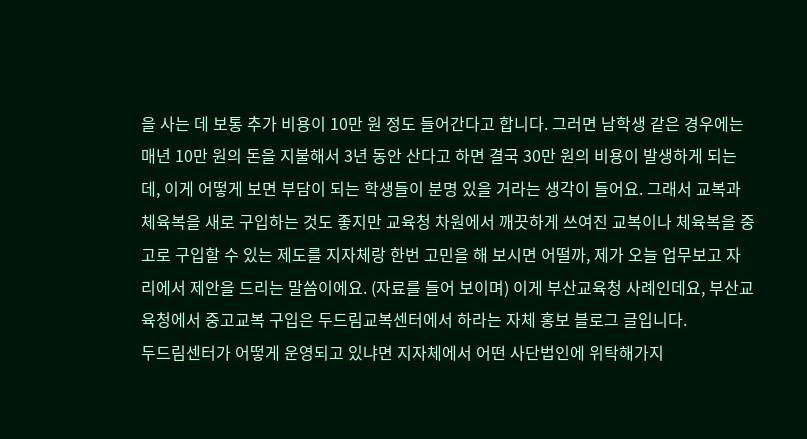을 사는 데 보통 추가 비용이 10만 원 정도 들어간다고 합니다. 그러면 남학생 같은 경우에는 매년 10만 원의 돈을 지불해서 3년 동안 산다고 하면 결국 30만 원의 비용이 발생하게 되는데, 이게 어떻게 보면 부담이 되는 학생들이 분명 있을 거라는 생각이 들어요. 그래서 교복과 체육복을 새로 구입하는 것도 좋지만 교육청 차원에서 깨끗하게 쓰여진 교복이나 체육복을 중고로 구입할 수 있는 제도를 지자체랑 한번 고민을 해 보시면 어떨까, 제가 오늘 업무보고 자리에서 제안을 드리는 말씀이에요. (자료를 들어 보이며) 이게 부산교육청 사례인데요, 부산교육청에서 중고교복 구입은 두드림교복센터에서 하라는 자체 홍보 블로그 글입니다.
두드림센터가 어떻게 운영되고 있냐면 지자체에서 어떤 사단법인에 위탁해가지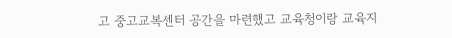고 중고교복센터 공간을 마련했고 교육청이랑 교육지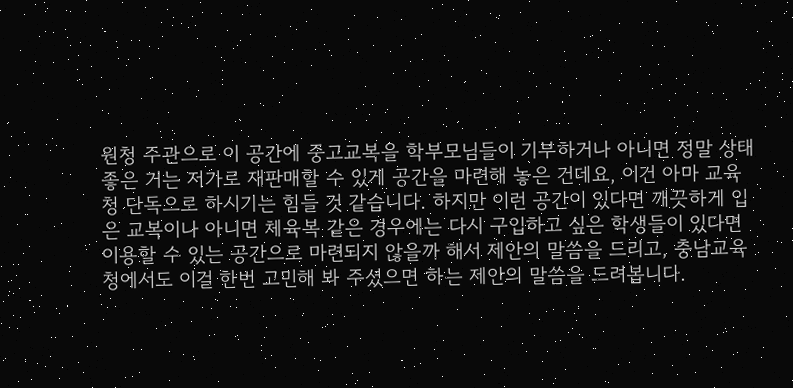원청 주관으로 이 공간에 중고교복을 학부모님들이 기부하거나 아니면 정말 상태 좋은 거는 저가로 재판매할 수 있게 공간을 마련해 놓은 건데요, 이건 아마 교육청 단독으로 하시기는 힘들 것 같습니다. 하지만 이런 공간이 있다면 깨끗하게 입은 교복이나 아니면 체육복 같은 경우에는 다시 구입하고 싶은 학생들이 있다면 이용할 수 있는 공간으로 마련되지 않을까 해서 제안의 말씀을 드리고, 충남교육청에서도 이걸 한번 고민해 봐 주셨으면 하는 제안의 말씀을 드려봅니다.